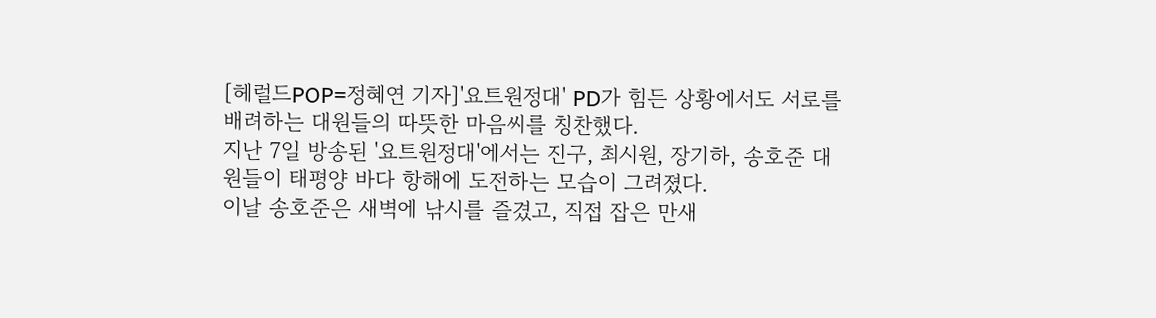[헤럴드POP=정혜연 기자]'요트원정대' PD가 힘든 상황에서도 서로를 배려하는 대원들의 따뜻한 마음씨를 칭찬했다.
지난 7일 방송된 '요트원정대'에서는 진구, 최시원, 장기하, 송호준 대원들이 태평양 바다 항해에 도전하는 모습이 그려졌다.
이날 송호준은 새벽에 낚시를 즐겼고, 직접 잡은 만새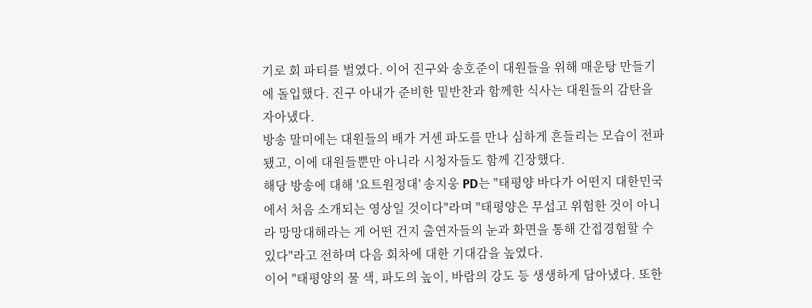기로 회 파티를 벌였다. 이어 진구와 송호준이 대원들을 위해 매운탕 만들기에 돌입했다. 진구 아내가 준비한 밑반찬과 함께한 식사는 대원들의 감탄을 자아냈다.
방송 말미에는 대원들의 배가 거센 파도를 만나 심하게 흔들리는 모습이 전파됐고, 이에 대원들뿐만 아니라 시청자들도 함께 긴장했다.
해당 방송에 대해 '요트원정대' 송지웅 PD는 "태평양 바다가 어떤지 대한민국에서 처음 소개되는 영상일 것이다"라며 "태평양은 무섭고 위험한 것이 아니라 망망대해라는 게 어떤 건지 출연자들의 눈과 화면을 통해 간접경험할 수 있다"라고 전하며 다음 회차에 대한 기대감을 높였다.
이어 "태평양의 물 색, 파도의 높이, 바람의 강도 등 생생하게 담아냈다. 또한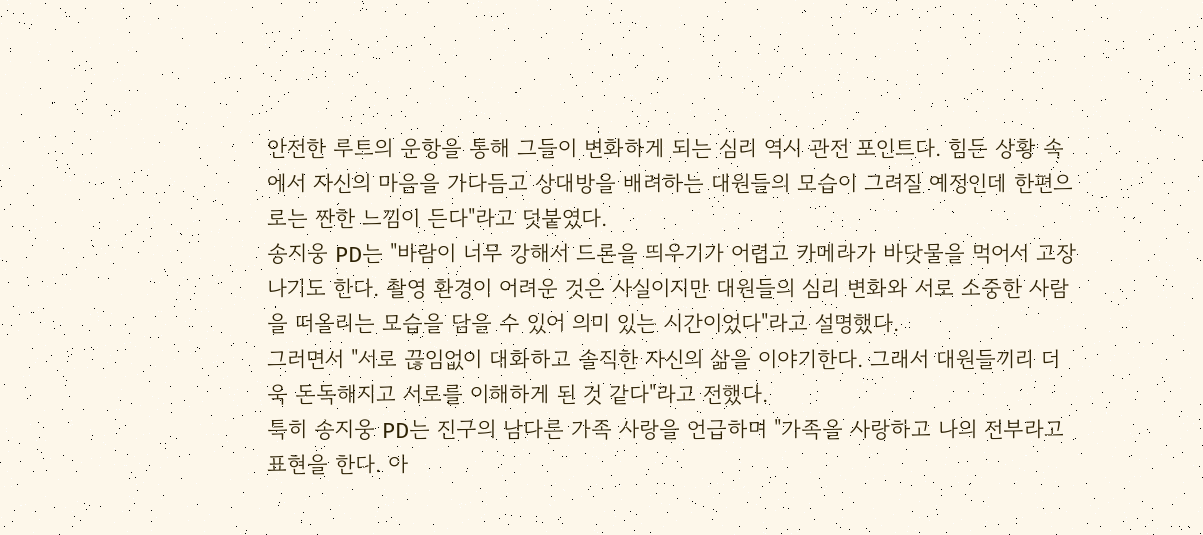안전한 루트의 운항을 통해 그들이 변화하게 되는 심리 역시 관전 포인트다. 힘든 상황 속에서 자신의 마음을 가다듬고 상대방을 배려하는 대원들의 모습이 그려질 예정인데 한편으로는 짠한 느낌이 든다"라고 덧붙였다.
송지웅 PD는 "바람이 너무 강해서 드론을 띄우기가 어렵고 카메라가 바닷물을 먹어서 고장 나기도 한다. 촬영 환경이 어려운 것은 사실이지만 대원들의 심리 변화와 서로 소중한 사람을 떠올리는 모습을 담을 수 있어 의미 있는 시간이었다"라고 설명했다.
그러면서 "서로 끊임없이 대화하고 솔직한 자신의 삶을 이야기한다. 그래서 대원들끼리 더욱 돈독해지고 서로를 이해하게 된 것 같다"라고 전했다.
특히 송지웅 PD는 진구의 남다른 가족 사랑을 언급하며 "가족을 사랑하고 나의 전부라고 표현을 한다. 아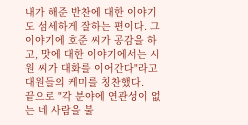내가 해준 반찬에 대한 이야기도 섬세하게 잘하는 편이다. 그 이야기에 호준 씨가 공감을 하고, 맛에 대한 이야기에서는 시원 씨가 대화를 이어간다"라고 대원들의 케미를 칭찬했다.
끝으로 "각 분야에 연관성이 없는 네 사람을 불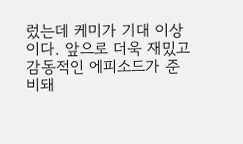렀는데 케미가 기대 이상이다. 앞으로 더욱 재밌고 감동적인 에피소드가 준비돼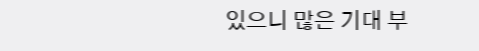있으니 많은 기대 부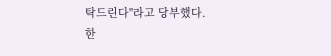탁드린다"라고 당부했다.
한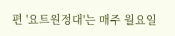편 '요트원정대'는 매주 월요일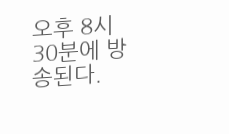오후 8시 30분에 방송된다.